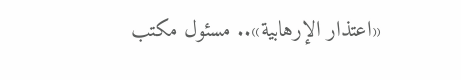«اعتذار الإرهابية».. مسئول مكتب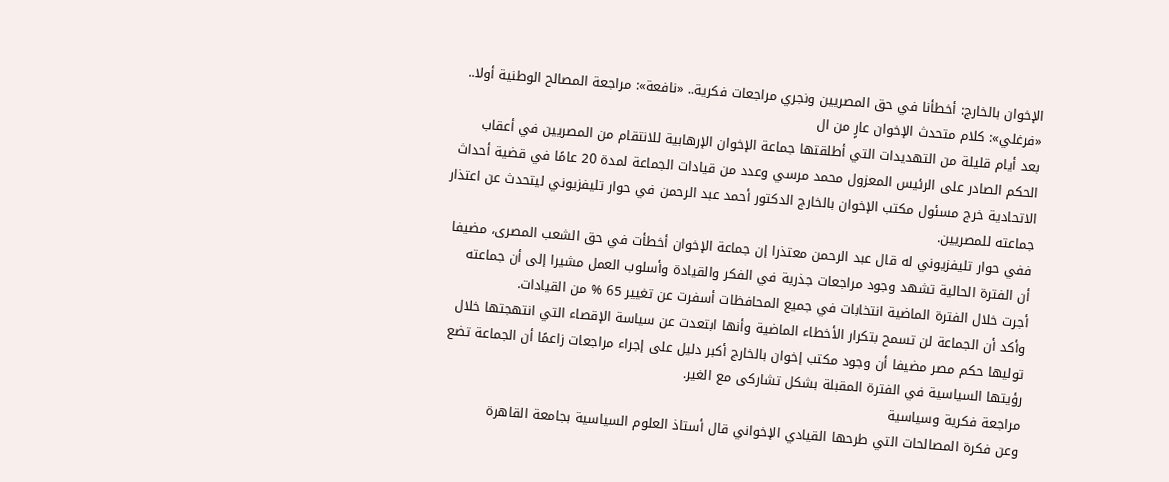الإخوان بالخارج: أخطأنا في حق المصريين ونجري مراجعات فكرية.. «نافعة»: مراجعة المصالح الوطنية أولا.. «فرغلي»: كلام متحدث الإخوان عارٍ من ال
بعد أيام قليلة من التهديدات التي أطلقتها جماعة الإخوان الإرهابية للانتقام من المصريين في أعقاب الحكم الصادر على الرئيس المعزول محمد مرسي وعدد من قيادات الجماعة لمدة 20 عامًا في قضية أحداث الاتحادية خرج مسئول مكتب الإخوان بالخارج الدكتور أحمد عبد الرحمن في حوار تليفزيوني ليتحدث عن اعتذار جماعته للمصريين.
ففي حوار تليفزيوني له قال عبد الرحمن معتذرا إن جماعة الإخوان أخطأت في حق الشعب المصرى، مضيفا أن الفترة الحالية تشهد وجود مراجعات جذرية في الفكر والقيادة وأسلوب العمل مشيرا إلى أن جماعته أجرت خلال الفترة الماضية انتخابات في جميع المحافظات أسفرت عن تغيير 65 % من القيادات.
وأكد أن الجماعة لن تسمح بتكرار الأخطاء الماضية وأنها ابتعدت عن سياسة الإقصاء التي انتهجتها خلال توليها حكم مصر مضيفا أن وجود مكتب إخوان بالخارج أكبر دليل على إجراء مراجعات زاعمًا أن الجماعة تضع رؤيتها السياسية في الفترة المقبلة بشكل تشاركى مع الغير.
مراجعة فكرية وسياسية
وعن فكرة المصالحات التي طرحها القيادي الإخواني قال أستاذ العلوم السياسية بجامعة القاهرة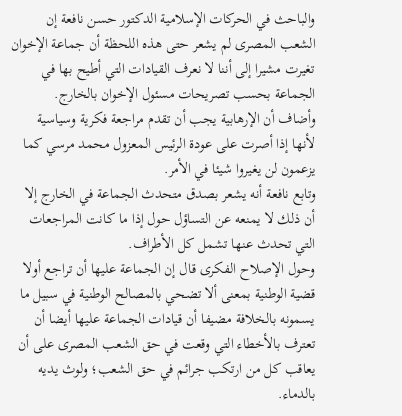والباحث في الحركات الإسلامية الدكتور حسن نافعة إن الشعب المصرى لم يشعر حتى هذه اللحظة أن جماعة الإخوان تغيرت مشيرا إلى أننا لا نعرف القيادات التي أطيح بها في الجماعة بحسب تصريحات مسئول الإخوان بالخارج.
وأضاف أن الإرهابية يجب أن تقدم مراجعة فكرية وسياسية لأنها إذا أصرت على عودة الرئيس المعزول محمد مرسي كما يزعمون لن يغيروا شيئا في الأمر.
وتابع نافعة أنه يشعر بصدق متحدث الجماعة في الخارج إلا أن ذلك لا يمنعه عن التساؤل حول إذا ما كانت المراجعات التي تحدث عنها تشمل كل الأطراف.
وحول الإصلاح الفكرى قال إن الجماعة عليها أن تراجع أولا قضية الوطنية بمعنى ألا تضحي بالمصالح الوطنية في سبيل ما يسمونه بالخلافة مضيفا أن قيادات الجماعة عليها أيضا أن تعترف بالأخطاء التي وقعت في حق الشعب المصرى على أن يعاقب كل من ارتكب جرائم في حق الشعب؛ ولوث يديه بالدماء.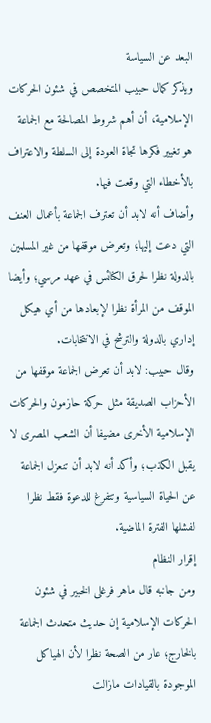البعد عن السياسة
ويذكر كمال حبيب المتخصص في شئون الحركات الإسلامية، أن أهم شروط المصالحة مع الجماعة هو تغيير فكرها تجاة العودة إلى السلطة والاعتراف بالأخطاء التي وقعت فيها.
وأضاف أنه لابد أن تعترف الجماعة بأعمال العنف التي دعت إليها؛ وتعرض موقفها من غير المسلمين بالدولة نظرا لحرق الكنائس في عهد مرسي؛ وأيضا الموقف من المرأة نظرا لإبعادها من أي هيكل إداري بالدولة والترشح في الانتخابات.
وقال حبيب: لابد أن تعرض الجماعة موقفها من الأحزاب الصديقة مثل حركة حازمون والحركات الإسلامية الأخرى مضيفا أن الشعب المصرى لا يقبل الكذب؛ وأكد أنه لابد أن تنعزل الجماعة عن الحياة السياسية وتتفرغ للدعوة فقط نظرا لفشلها الفترة الماضية.
إقرار النظام
ومن جانبه قال ماهر فرغلى الخبير في شئون الحركات الإسلامية إن حديث متحدث الجماعة بالخارج؛ عار من الصحة نظرا لأن الهياكل الموجودة بالقيادات مازالت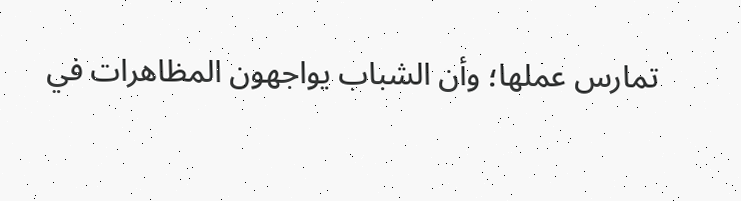تمارس عملها؛ وأن الشباب يواجهون المظاهرات في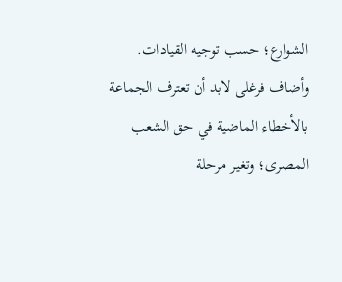الشوارع؛ حسب توجيه القيادات.
وأضاف فرغلى لابد أن تعترف الجماعة بالأخطاء الماضية في حق الشعب المصرى؛ وتغير مرحلة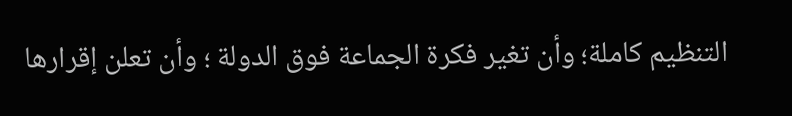التنظيم كاملة؛ وأن تغير فكرة الجماعة فوق الدولة ؛ وأن تعلن إقرارها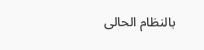بالنظام الحالى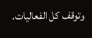وتوقف كل الفعاليات.